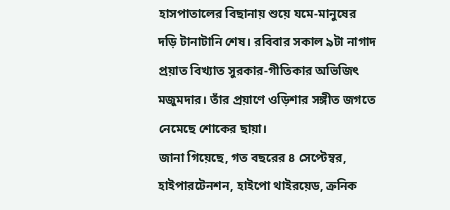হাসপাতালের বিছানায় শুয়ে যমে-মানুষের দড়ি টানাটানি শেষ। রবিবার সকাল ৯টা নাগাদ প্রয়াত বিখ্যাত সুরকার-গীতিকার অভিজিৎ মজুমদার। তাঁর প্রয়াণে ওড়িশার সঙ্গীত জগতে নেমেছে শোকের ছায়া।
জানা গিয়েছে, গত বছরের ৪ সেপ্টেম্বর, হাইপারটেনশন, হাইপো থাইরয়েড, ক্রনিক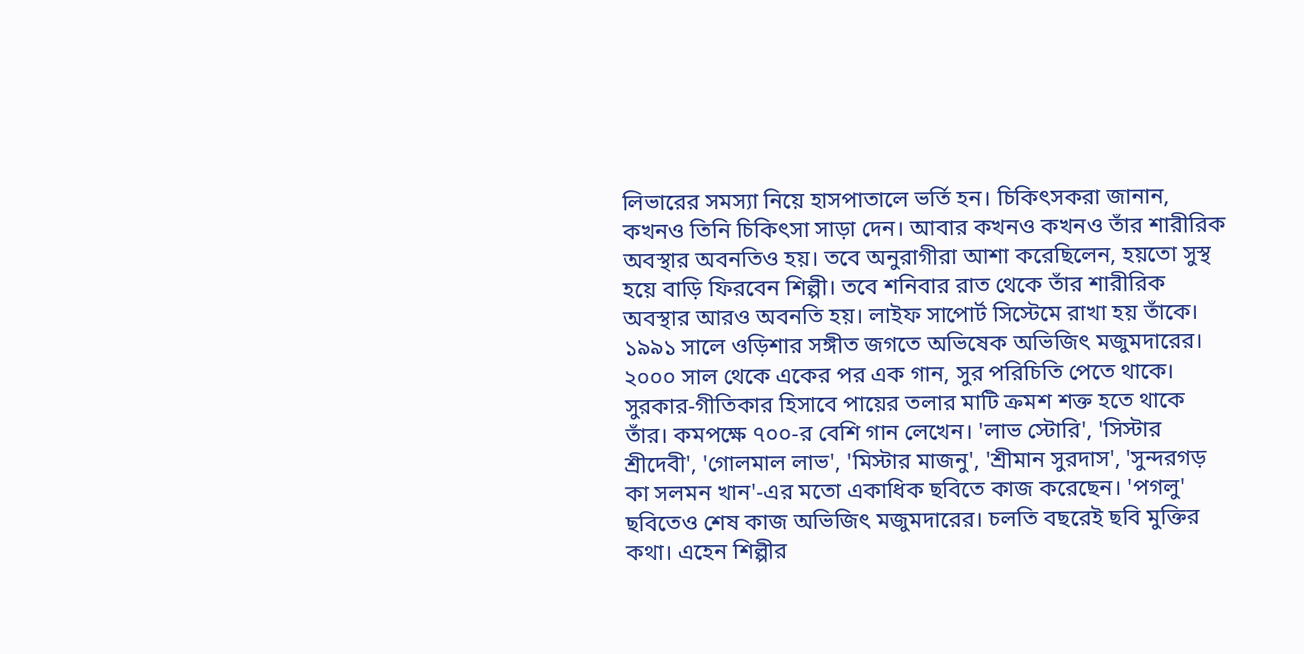লিভারের সমস্যা নিয়ে হাসপাতালে ভর্তি হন। চিকিৎসকরা জানান, কখনও তিনি চিকিৎসা সাড়া দেন। আবার কখনও কখনও তাঁর শারীরিক অবস্থার অবনতিও হয়। তবে অনুরাগীরা আশা করেছিলেন, হয়তো সুস্থ হয়ে বাড়ি ফিরবেন শিল্পী। তবে শনিবার রাত থেকে তাঁর শারীরিক অবস্থার আরও অবনতি হয়। লাইফ সাপোর্ট সিস্টেমে রাখা হয় তাঁকে।
১৯৯১ সালে ওড়িশার সঙ্গীত জগতে অভিষেক অভিজিৎ মজুমদারের। ২০০০ সাল থেকে একের পর এক গান, সুর পরিচিতি পেতে থাকে। সুরকার-গীতিকার হিসাবে পায়ের তলার মাটি ক্রমশ শক্ত হতে থাকে তাঁর। কমপক্ষে ৭০০-র বেশি গান লেখেন। 'লাভ স্টোরি', 'সিস্টার শ্রীদেবী', 'গোলমাল লাভ', 'মিস্টার মাজনু', 'শ্রীমান সুরদাস', 'সুন্দরগড় কা সলমন খান'-এর মতো একাধিক ছবিতে কাজ করেছেন। 'পগলু' ছবিতেও শেষ কাজ অভিজিৎ মজুমদারের। চলতি বছরেই ছবি মুক্তির কথা। এহেন শিল্পীর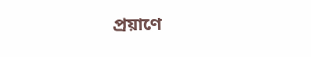প্রয়াণে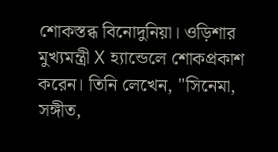শোকস্তব্ধ বিনোদুনিয়া। ওড়িশার মুখ্যমন্ত্রী X হ্যান্ডেলে শোকপ্রকাশ করেন। তিনি লেখেন, "সিনেমা, সঙ্গীত,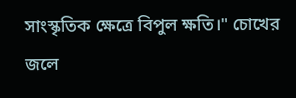সাংস্কৃতিক ক্ষেত্রে বিপুল ক্ষতি।" চোখের জলে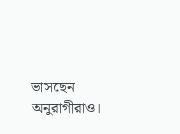ভাসছেন অনুরাগীরাও।